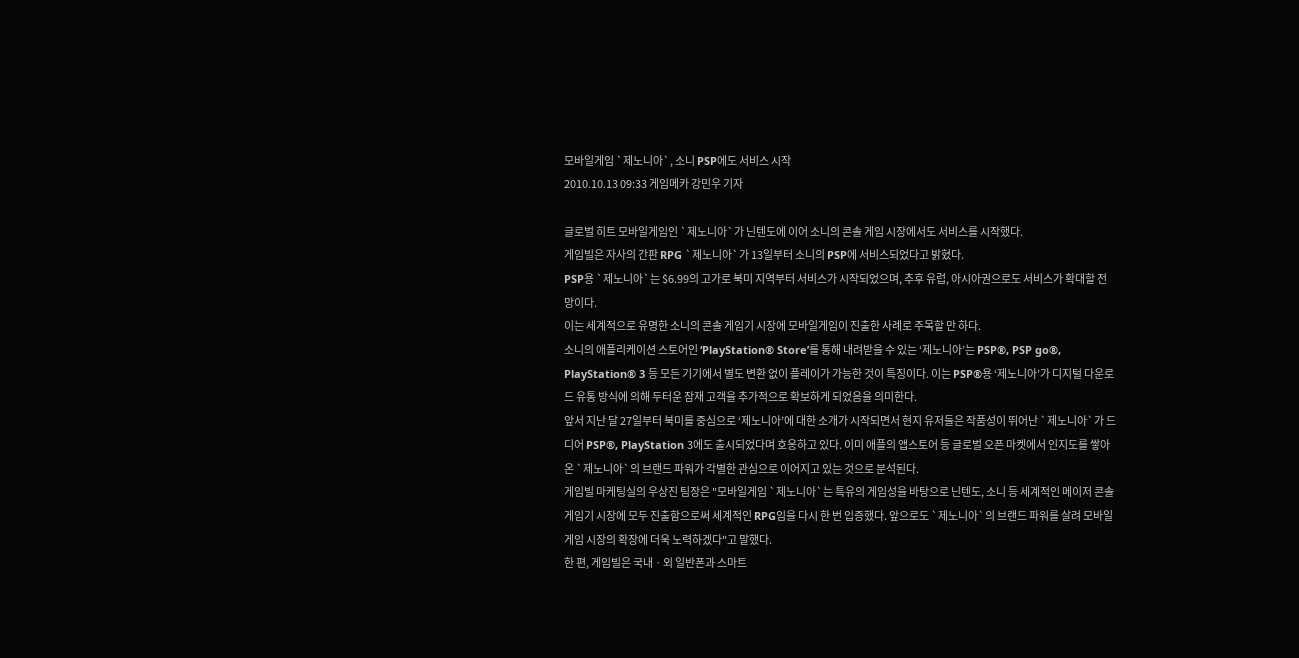모바일게임 `제노니아`, 소니 PSP에도 서비스 시작
2010.10.13 09:33 게임메카 강민우 기자

글로벌 히트 모바일게임인 `제노니아`가 닌텐도에 이어 소니의 콘솔 게임 시장에서도 서비스를 시작했다.
게임빌은 자사의 간판 RPG `제노니아`가 13일부터 소니의 PSP에 서비스되었다고 밝혔다.
PSP용 `제노니아`는 $6.99의 고가로 북미 지역부터 서비스가 시작되었으며, 추후 유럽, 아시아권으로도 서비스가 확대할 전망이다.
이는 세계적으로 유명한 소니의 콘솔 게임기 시장에 모바일게임이 진출한 사례로 주목할 만 하다.
소니의 애플리케이션 스토어인 ‘PlayStation® Store’를 통해 내려받을 수 있는 ‘제노니아’는 PSP®, PSP go®, PlayStation® 3 등 모든 기기에서 별도 변환 없이 플레이가 가능한 것이 특징이다. 이는 PSP®용 ‘제노니아’가 디지털 다운로드 유통 방식에 의해 두터운 잠재 고객을 추가적으로 확보하게 되었음을 의미한다.
앞서 지난 달 27일부터 북미를 중심으로 ‘제노니아’에 대한 소개가 시작되면서 현지 유저들은 작품성이 뛰어난 `제노니아`가 드디어 PSP®, PlayStation 3에도 출시되었다며 호응하고 있다. 이미 애플의 앱스토어 등 글로벌 오픈 마켓에서 인지도를 쌓아 온 `제노니아`의 브랜드 파워가 각별한 관심으로 이어지고 있는 것으로 분석된다.
게임빌 마케팅실의 우상진 팀장은 "모바일게임 `제노니아`는 특유의 게임성을 바탕으로 닌텐도, 소니 등 세계적인 메이저 콘솔 게임기 시장에 모두 진출함으로써 세계적인 RPG임을 다시 한 번 입증했다. 앞으로도 `제노니아`의 브랜드 파워를 살려 모바일게임 시장의 확장에 더욱 노력하겠다"고 말했다.
한 편, 게임빌은 국내ㆍ외 일반폰과 스마트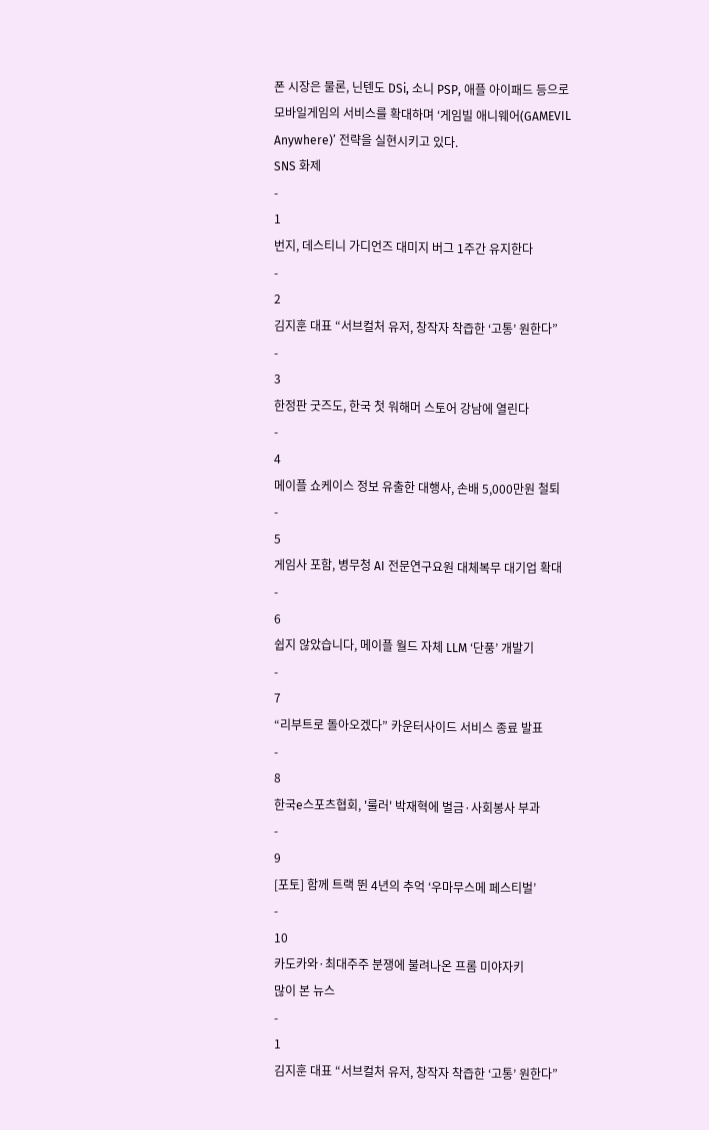폰 시장은 물론, 닌텐도 DSi, 소니 PSP, 애플 아이패드 등으로 모바일게임의 서비스를 확대하며 ‘게임빌 애니웨어(GAMEVIL Anywhere)’ 전략을 실현시키고 있다.
SNS 화제
-
1
번지, 데스티니 가디언즈 대미지 버그 1주간 유지한다
-
2
김지훈 대표 “서브컬처 유저, 창작자 착즙한 ‘고통’ 원한다”
-
3
한정판 굿즈도, 한국 첫 워해머 스토어 강남에 열린다
-
4
메이플 쇼케이스 정보 유출한 대행사, 손배 5,000만원 철퇴
-
5
게임사 포함, 병무청 AI 전문연구요원 대체복무 대기업 확대
-
6
쉽지 않았습니다, 메이플 월드 자체 LLM ‘단풍’ 개발기
-
7
“리부트로 돌아오겠다” 카운터사이드 서비스 종료 발표
-
8
한국e스포츠협회, '룰러' 박재혁에 벌금·사회봉사 부과
-
9
[포토] 함께 트랙 뛴 4년의 추억 ‘우마무스메 페스티벌’
-
10
카도카와·최대주주 분쟁에 불려나온 프롬 미야자키
많이 본 뉴스
-
1
김지훈 대표 “서브컬처 유저, 창작자 착즙한 ‘고통’ 원한다”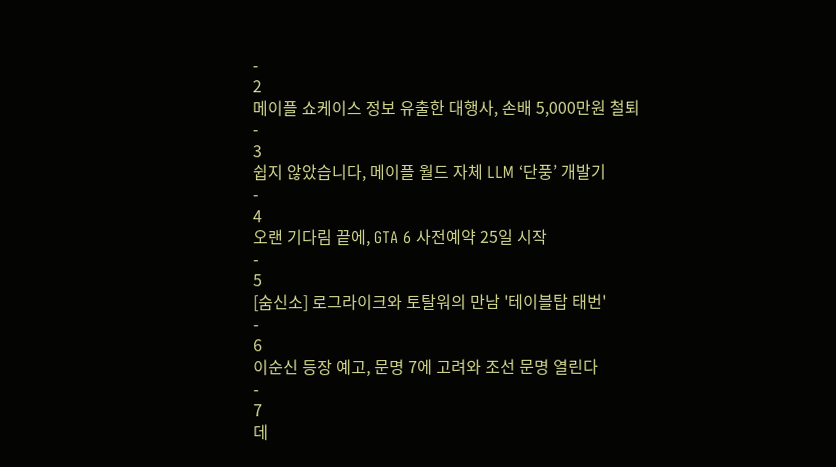-
2
메이플 쇼케이스 정보 유출한 대행사, 손배 5,000만원 철퇴
-
3
쉽지 않았습니다, 메이플 월드 자체 LLM ‘단풍’ 개발기
-
4
오랜 기다림 끝에, GTA 6 사전예약 25일 시작
-
5
[숨신소] 로그라이크와 토탈워의 만남 '테이블탑 태번'
-
6
이순신 등장 예고, 문명 7에 고려와 조선 문명 열린다
-
7
데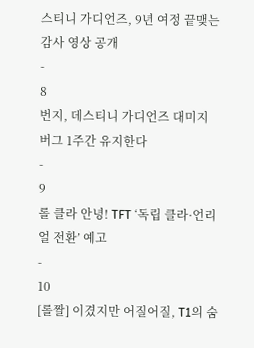스티니 가디언즈, 9년 여정 끝맺는 감사 영상 공개
-
8
번지, 데스티니 가디언즈 대미지 버그 1주간 유지한다
-
9
롤 클라 안녕! TFT ‘독립 클라·언리얼 전환’ 예고
-
10
[롤짤] 이겼지만 어질어질, T1의 숨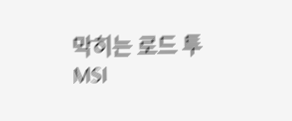막히는 로드 투 MSI